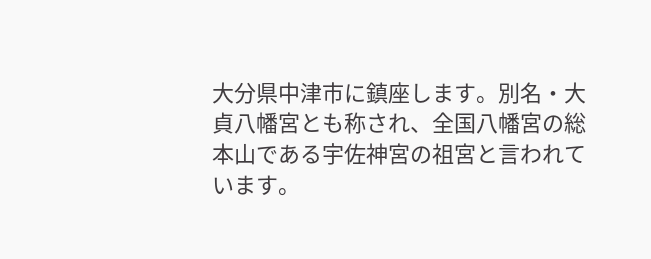大分県中津市に鎮座します。別名・大貞八幡宮とも称され、全国八幡宮の総本山である宇佐神宮の祖宮と言われています。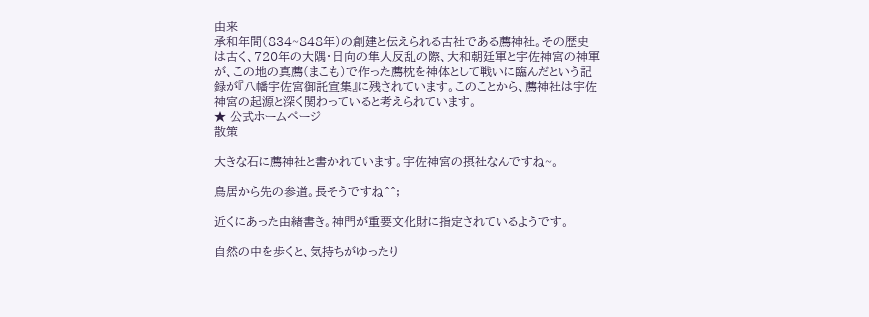由来
承和年間(834~848年)の創建と伝えられる古社である薦神社。その歴史は古く、720年の大隅・日向の隼人反乱の際、大和朝廷軍と宇佐神宮の神軍が、この地の真薦(まこも)で作った薦枕を神体として戦いに臨んだという記録が『八幡宇佐宮御託宣集』に残されています。このことから、薦神社は宇佐神宮の起源と深く関わっていると考えられています。
★ 公式ホームページ
散策

大きな石に薦神社と書かれています。宇佐神宮の摂社なんですね~。

鳥居から先の参道。長そうですね^^;

近くにあった由緒書き。神門が重要文化財に指定されているようです。

自然の中を歩くと、気持ちがゆったり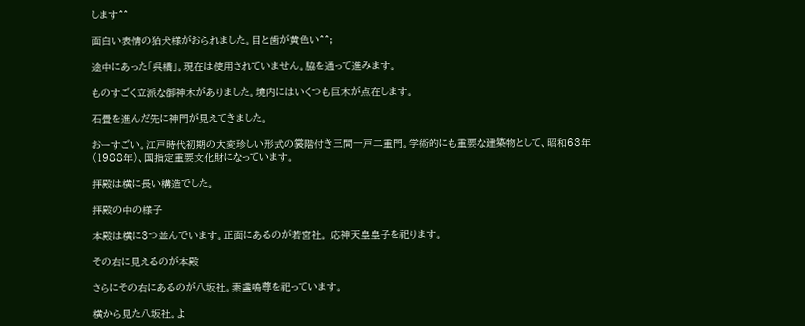します^^

面白い表情の狛犬様がおられました。目と歯が黄色い^^;

途中にあった「呉橋」。現在は使用されていません。脇を通って進みます。

ものすごく立派な御神木がありました。境内にはいくつも巨木が点在します。

石畳を進んだ先に神門が見えてきました。

おーすごい。江戸時代初期の大変珍しい形式の裳階付き三間一戸二重門。学術的にも重要な建築物として、昭和63年(1988年)、国指定重要文化財になっています。

拝殿は横に長い構造でした。

拝殿の中の様子

本殿は横に3つ並んでいます。正面にあるのが若宮社。 応神天皇皇子を祀ります。

その右に見えるのが本殿

さらにその右にあるのが八坂社。素盞嗚尊を祀っています。

横から見た八坂社。よ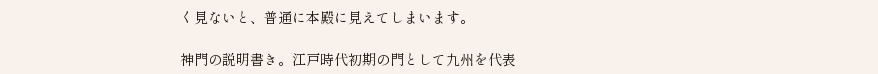く見ないと、普通に本殿に見えてしまいます。

神門の説明書き。江戸時代初期の門として九州を代表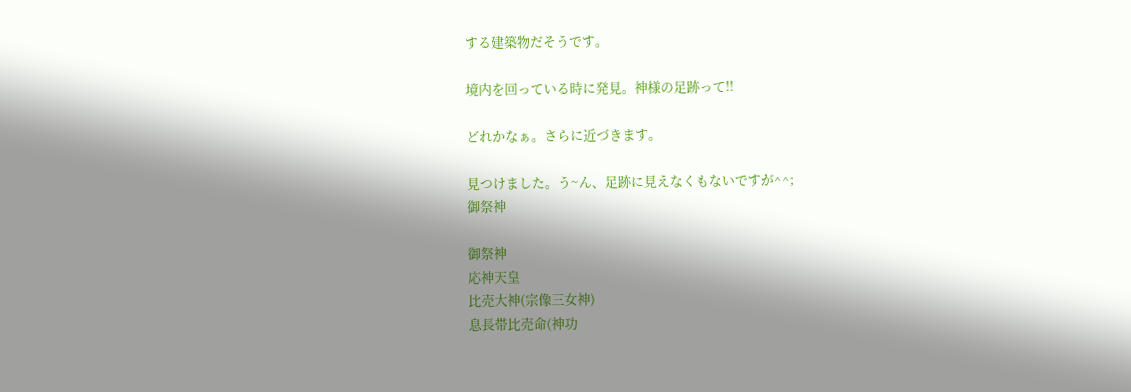する建築物だそうです。

境内を回っている時に発見。神様の足跡って!!

どれかなぁ。さらに近づきます。

見つけました。う~ん、足跡に見えなくもないですが^^;
御祭神

御祭神
応神天皇
比売大神(宗像三女神)
息長帯比売命(神功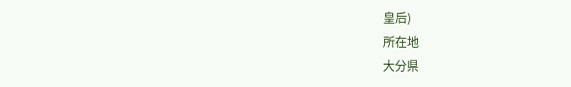皇后)
所在地
大分県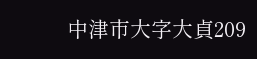中津市大字大貞209